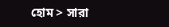হোম > সারা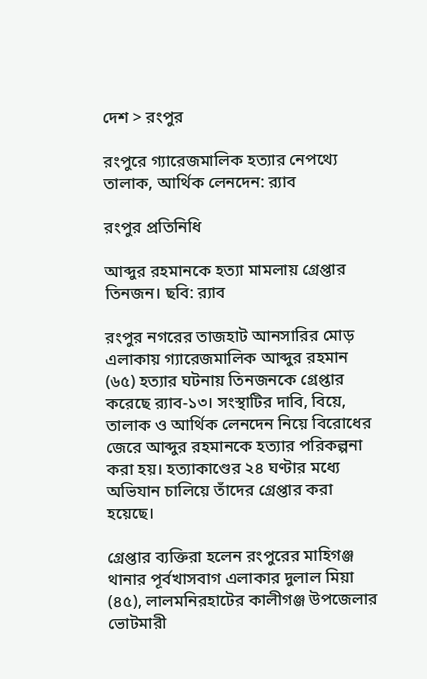দেশ > রংপুর

রংপুরে গ্যারেজমালিক হত্যার নেপথ্যে তালাক, আর্থিক লেনদেন: র‍্যাব

রংপুর প্রতিনিধি

আব্দুর রহমানকে হত্যা মামলায় গ্রেপ্তার তিনজন। ছবি: র‍্যাব

রংপুর নগরের তাজহাট আনসারির মোড় এলাকায় গ্যারেজমালিক আব্দুর রহমান (৬৫) হত্যার ঘটনায় তিনজনকে গ্রেপ্তার করেছে র‍্যাব-১৩। সংস্থাটির দাবি, বিয়ে, তালাক ও আর্থিক লেনদেন নিয়ে বিরোধের জেরে আব্দুর রহমানকে হত্যার পরিকল্পনা করা হয়। হত্যাকাণ্ডের ২৪ ঘণ্টার মধ্যে অভিযান চালিয়ে তাঁদের গ্রেপ্তার করা হয়েছে।

গ্রেপ্তার ব্যক্তিরা হলেন রংপুরের মাহিগঞ্জ থানার পূর্বখাসবাগ এলাকার দুলাল মিয়া (৪৫), লালমনিরহাটের কালীগঞ্জ উপজেলার ভোটমারী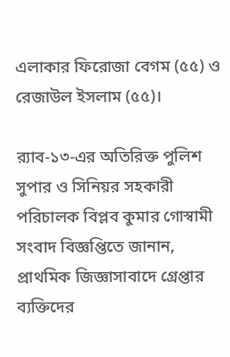এলাকার ফিরোজা বেগম (৫৫) ও রেজাউল ইসলাম (৫৫)।

র‍্যাব-১৩-এর অতিরিক্ত পুলিশ সুপার ও সিনিয়র সহকারী পরিচালক বিপ্লব কুমার গোস্বামী সংবাদ বিজ্ঞপ্তিতে জানান, প্রাথমিক জিজ্ঞাসাবাদে গ্রেপ্তার ব্যক্তিদের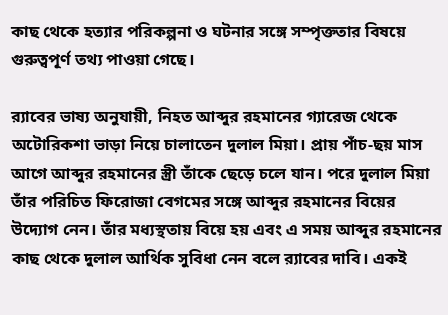কাছ থেকে হত্যার পরিকল্পনা ও ঘটনার সঙ্গে সম্পৃক্ততার বিষয়ে গুরুত্বপূর্ণ তথ্য পাওয়া গেছে।

র‍্যাবের ভাষ্য অনুযায়ী, নিহত আব্দুর রহমানের গ্যারেজ থেকে অটোরিকশা ভাড়া নিয়ে চালাতেন দুলাল মিয়া। প্রায় পাঁচ-ছয় মাস আগে আব্দুর রহমানের স্ত্রী তাঁকে ছেড়ে চলে যান। পরে দুলাল মিয়া তাঁর পরিচিত ফিরোজা বেগমের সঙ্গে আব্দুর রহমানের বিয়ের উদ্যোগ নেন। তাঁর মধ্যস্থতায় বিয়ে হয় এবং এ সময় আব্দুর রহমানের কাছ থেকে দুলাল আর্থিক সুবিধা নেন বলে র‍্যাবের দাবি। একই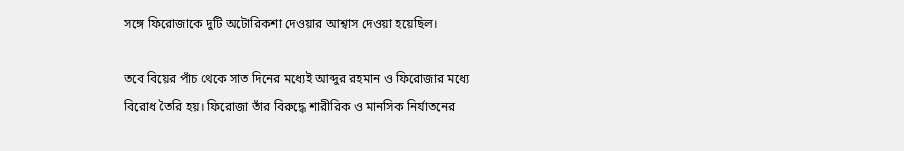সঙ্গে ফিরোজাকে দুটি অটোরিকশা দেওয়ার আশ্বাস দেওয়া হয়েছিল।

তবে বিয়ের পাঁচ থেকে সাত দিনের মধ্যেই আব্দুর রহমান ও ফিরোজার মধ্যে বিরোধ তৈরি হয়। ফিরোজা তাঁর বিরুদ্ধে শারীরিক ও মানসিক নির্যাতনের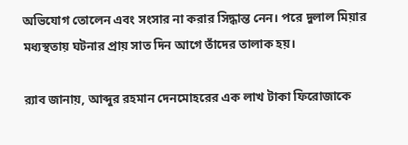অভিযোগ তোলেন এবং সংসার না করার সিদ্ধান্ত নেন। পরে দুলাল মিয়ার মধ্যস্থতায় ঘটনার প্রায় সাত দিন আগে তাঁদের তালাক হয়।

র‍্যাব জানায়, আব্দুর রহমান দেনমোহরের এক লাখ টাকা ফিরোজাকে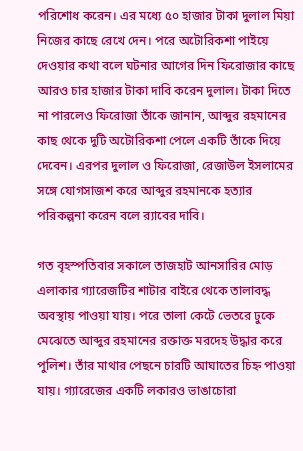পরিশোধ করেন। এর মধ্যে ৫০ হাজার টাকা দুলাল মিয়া নিজের কাছে রেখে দেন। পরে অটোরিকশা পাইয়ে দেওয়ার কথা বলে ঘটনার আগের দিন ফিরোজার কাছে আরও চার হাজার টাকা দাবি করেন দুলাল। টাকা দিতে না পারলেও ফিরোজা তাঁকে জানান, আব্দুর রহমানের কাছ থেকে দুটি অটোরিকশা পেলে একটি তাঁকে দিয়ে দেবেন। এরপর দুলাল ও ফিরোজা, রেজাউল ইসলামের সঙ্গে যোগসাজশ করে আব্দুর রহমানকে হত্যার পরিকল্পনা করেন বলে র‍্যাবের দাবি।

গত বৃহস্পতিবার সকালে তাজহাট আনসারির মোড় এলাকার গ্যারেজটির শাটার বাইরে থেকে তালাবদ্ধ অবস্থায় পাওয়া যায়। পরে তালা কেটে ভেতরে ঢুকে মেঝেতে আব্দুর রহমানের রক্তাক্ত মরদেহ উদ্ধার করে পুলিশ। তাঁর মাথার পেছনে চারটি আঘাতের চিহ্ন পাওয়া যায়। গ্যারেজের একটি লকারও ভাঙাচোরা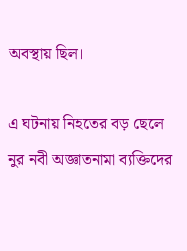অবস্থায় ছিল।

এ ঘটনায় নিহতের বড় ছেলে নুর নবী অজ্ঞাতনামা ব্যক্তিদের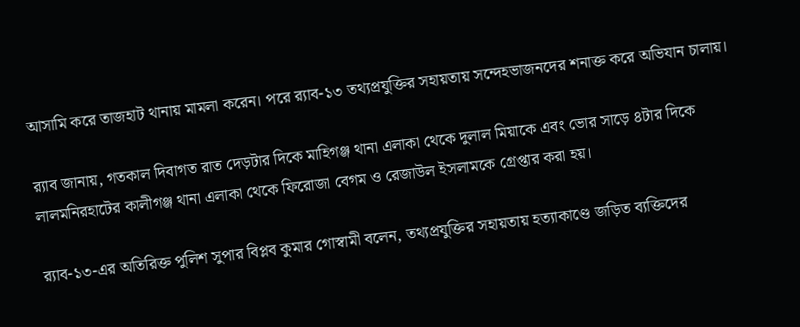আসামি করে তাজহাট থানায় মামলা করেন। পরে র‍্যাব-১৩ তথ্যপ্রযুক্তির সহায়তায় সন্দেহভাজনদের শনাক্ত করে অভিযান চালায়।

র‍্যাব জানায়, গতকাল দিবাগত রাত দেড়টার দিকে মাহিগঞ্জ থানা এলাকা থেকে দুলাল মিয়াকে এবং ভোর সাড়ে ৪টার দিকে লালমনিরহাটের কালীগঞ্জ থানা এলাকা থেকে ফিরোজা বেগম ও রেজাউল ইসলামকে গ্রেপ্তার করা হয়।

র‍্যাব-১৩-এর অতিরিক্ত পুলিশ সুপার বিপ্লব কুমার গোস্বামী বলেন, তথ্যপ্রযুক্তির সহায়তায় হত্যাকাণ্ডে জড়িত ব্যক্তিদের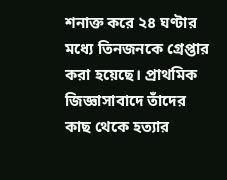শনাক্ত করে ২৪ ঘণ্টার মধ্যে তিনজনকে গ্রেপ্তার করা হয়েছে। প্রাথমিক জিজ্ঞাসাবাদে তাঁদের কাছ থেকে হত্যার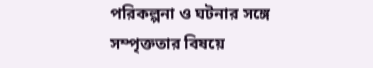পরিকল্পনা ও ঘটনার সঙ্গে সম্পৃক্ততার বিষয়ে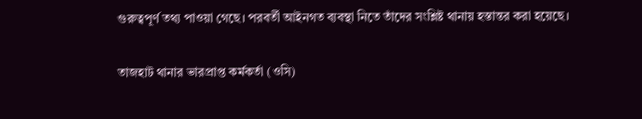গুরুত্বপূর্ণ তথ্য পাওয়া গেছে। পরবর্তী আইনগত ব্যবস্থা নিতে তাঁদের সংশ্লিষ্ট থানায় হস্তান্তর করা হয়েছে।

তাজহাট থানার ভারপ্রাপ্ত কর্মকর্তা (ওসি)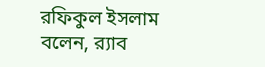রফিকুল ইসলাম বলেন, র‍্যাব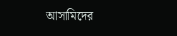আসামিদের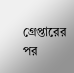গ্রেপ্তারের পর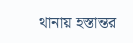থানায় হস্তান্তর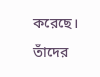করেছে। তাঁদের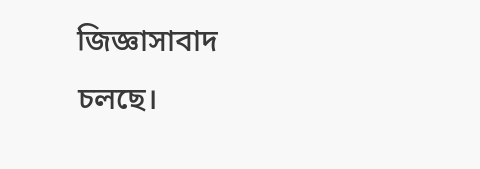জিজ্ঞাসাবাদ চলছে।